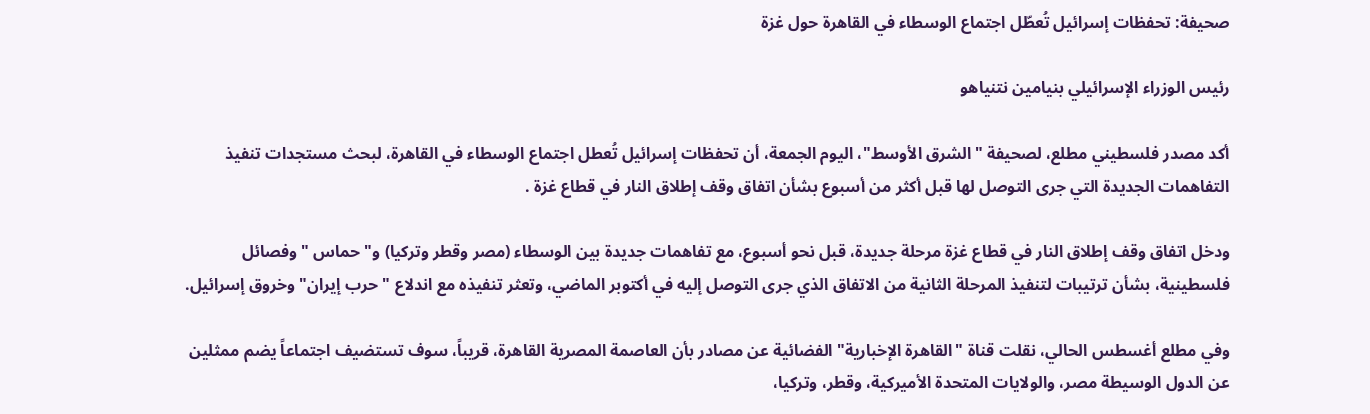صحيفة: تحفظات إسرائيل تُعطّل اجتماع الوسطاء في القاهرة حول غزة

رئيس الوزراء الإسرائيلي بنيامين نتنياهو

أكد مصدر فلسطيني مطلع، لصحيفة "الشرق الأوسط"، اليوم الجمعة، أن تحفظات إسرائيل تُعطل اجتماع الوسطاء في القاهرة، لبحث مستجدات تنفيذ التفاهمات الجديدة التي جرى التوصل لها قبل أكثر من أسبوع بشأن اتفاق وقف إطلاق النار في قطاع غزة .

ودخل اتفاق وقف إطلاق النار في قطاع غزة مرحلة جديدة، قبل نحو أسبوع، مع تفاهمات جديدة بين الوسطاء (مصر وقطر وتركيا) و" حماس " وفصائل فلسطينية، بشأن ترتيبات لتنفيذ المرحلة الثانية من الاتفاق الذي جرى التوصل إليه في أكتوبر الماضي، وتعثر تنفيذه مع اندلاع "حرب إيران" وخروق إسرائيل.

وفي مطلع أغسطس الحالي، نقلت قناة "القاهرة الإخبارية" الفضائية عن مصادر بأن العاصمة المصرية القاهرة، قريباً، سوف تستضيف اجتماعاً يضم ممثلين عن الدول الوسيطة مصر، والولايات المتحدة الأميركية، وقطر، وتركيا،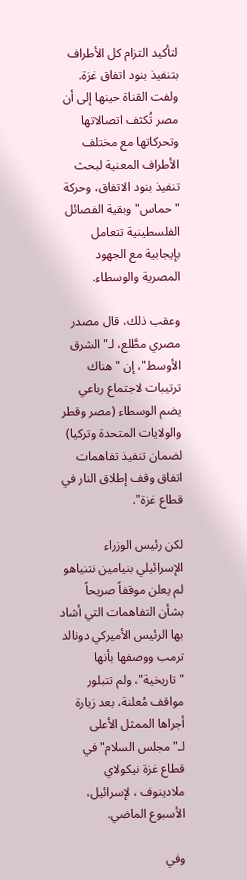لتأكيد التزام كل الأطراف بتنفيذ بنود اتفاق غزة. ولفت القناة حينها إلى أن مصر تُكثف اتصالاتها وتحركاتها مع مختلف الأطراف المعنية لبحث تنفيذ بنود الاتفاق، وحركة "حماس" وبقية الفصائل الفلسطينية تتعامل بإيجابية مع الجهود المصرية والوسطاء.

وعقب ذلك، قال مصدر مصري مطَّلع، لـ"الشرق الأوسط"، إن "هناك ترتيبات لاجتماع رباعي يضم الوسطاء (مصر وقطر والولايات المتحدة وتركيا) لضمان تنفيذ تفاهمات اتفاق وقف إطلاق النار في قطاع غزة".

لكن رئيس الوزراء الإسرائيلي بنيامين نتنياهو لم يعلن موقفاً صريحاً بشأن التفاهمات التي أشاد بها الرئيس الأميركي دونالد ترمب ووصفها بأنها "تاريخية"، ولم تتبلور مواقف مُعلنة، بعد زيارة أجراها الممثل الأعلى لـ"مجلس السلام" في قطاع غزة نيكولاي ملادينوف ، لإسرائيل، الأسبوع الماضي.

وفي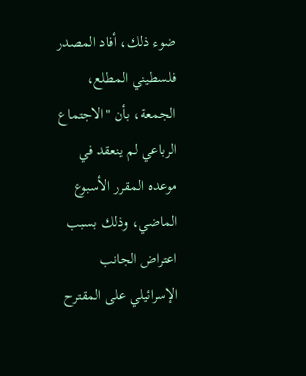ضوء ذلك، أفاد المصدر فلسطيني المطلع، الجمعة، بأن "الاجتماع الرباعي لم ينعقد في موعده المقرر الأسبوع الماضي، وذلك بسبب اعتراض الجانب الإسرائيلي على المقترح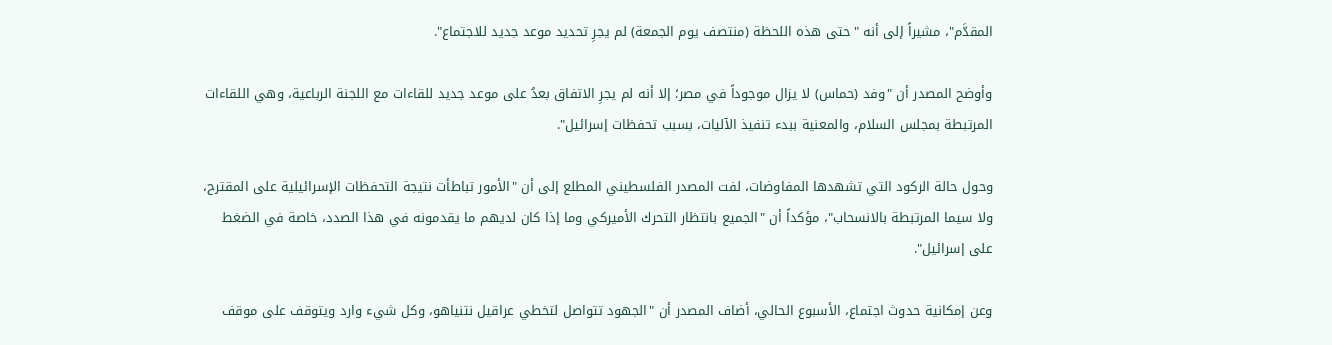المقدَّم"، مشيراً إلى أنه "حتى هذه اللحظة (منتصف يوم الجمعة) لم يجرِ تحديد موعد جديد للاجتماع".

وأوضح المصدر أن "وفد (حماس) لا يزال موجوداً في مصر؛ إلا أنه لم يجرِ الاتفاق بعدُ على موعد جديد للقاءات مع اللجنة الرباعية، وهي اللقاءات المرتبطة بمجلس السلام، والمعنية ببدء تنفيذ الآليات، بسبب تحفظات إسرائيل".

وحول حالة الركود التي تشهدها المفاوضات، لفت المصدر الفلسطيني المطلع إلى أن "الأمور تباطأت نتيجة التحفظات الإسرائيلية على المقترح، ولا سيما المرتبطة بالانسحاب"، مؤكداً أن "الجميع بانتظار التحرك الأميركي وما إذا كان لديهم ما يقدمونه في هذا الصدد، خاصة في الضغط على إسرائيل".

وعن إمكانية حدوث اجتماع، الأسبوع الحالي، أضاف المصدر أن "الجهود تتواصل لتخطي عراقيل نتنياهو، وكل شيء وارد ويتوقف على موقف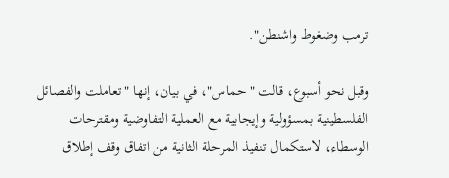ترمب وضغوط واشنطن".

وقبل نحو أسبوع، قالت "حماس"، في بيان، إنها "تعاملت والفصائل الفلسطينية بمسؤولية وإيجابية مع العملية التفاوضية ومقترحات الوسطاء، لاستكمال تنفيذ المرحلة الثانية من اتفاق وقف إطلاق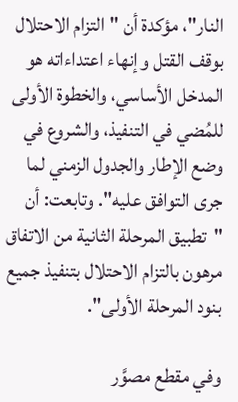النار"، مؤكدة أن "التزام الاحتلال بوقف القتل وإنهاء اعتداءاته هو المدخل الأساسي، والخطوة الأولى للمُضي في التنفيذ، والشروع في وضع الإطار والجدول الزمني لما جرى التوافق عليه". وتابعت: أن "تطبيق المرحلة الثانية من الاتفاق مرهون بالتزام الاحتلال بتنفيذ جميع بنود المرحلة الأولى".

وفي مقطع مصوَّر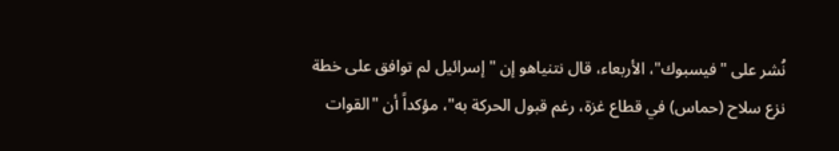نُشر على "فيسبوك"، الأربعاء، قال نتنياهو إن "إسرائيل لم توافق على خطة نزع سلاح (حماس) في قطاع غزة، رغم قبول الحركة به"، مؤكداً أن "القوات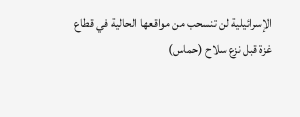الإسرائيلية لن تنسحب من مواقعها الحالية في قطاع غزة قبل نزع سلاح (حماس)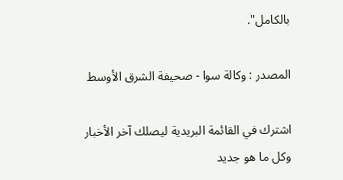بالكامل".

المصدر : وكالة سوا - صحيفة الشرق الأوسط

اشترك في القائمة البريدية ليصلك آخر الأخبار وكل ما هو جديد